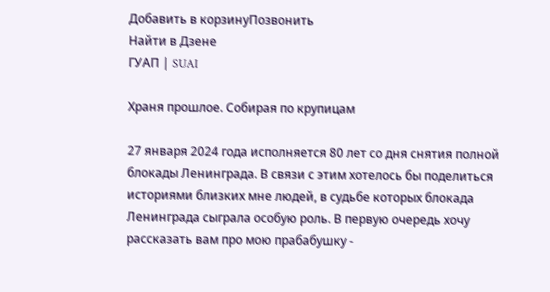Добавить в корзинуПозвонить
Найти в Дзене
ГУАП | SUAI

Храня прошлое. Собирая по крупицам

27 января 2024 года исполняется 80 лет со дня снятия полной блокады Ленинграда. В связи с этим хотелось бы поделиться историями близких мне людей, в судьбе которых блокада Ленинграда сыграла особую роль. В первую очередь хочу рассказать вам про мою прабабушку -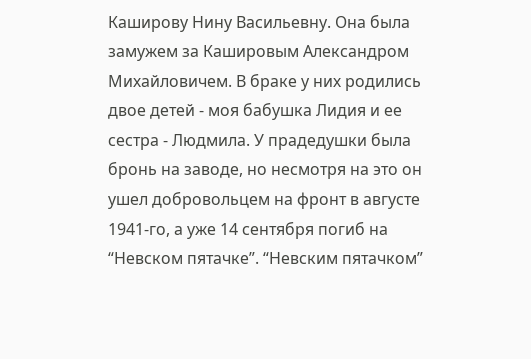Каширову Нину Васильевну. Она была замужем за Кашировым Александром Михайловичем. В браке у них родились двое детей - моя бабушка Лидия и ее сестра - Людмила. У прадедушки была бронь на заводе, но несмотря на это он ушел добровольцем на фронт в августе 1941-го, а уже 14 сентября погиб на “Невском пятачке”. “Невским пятачком”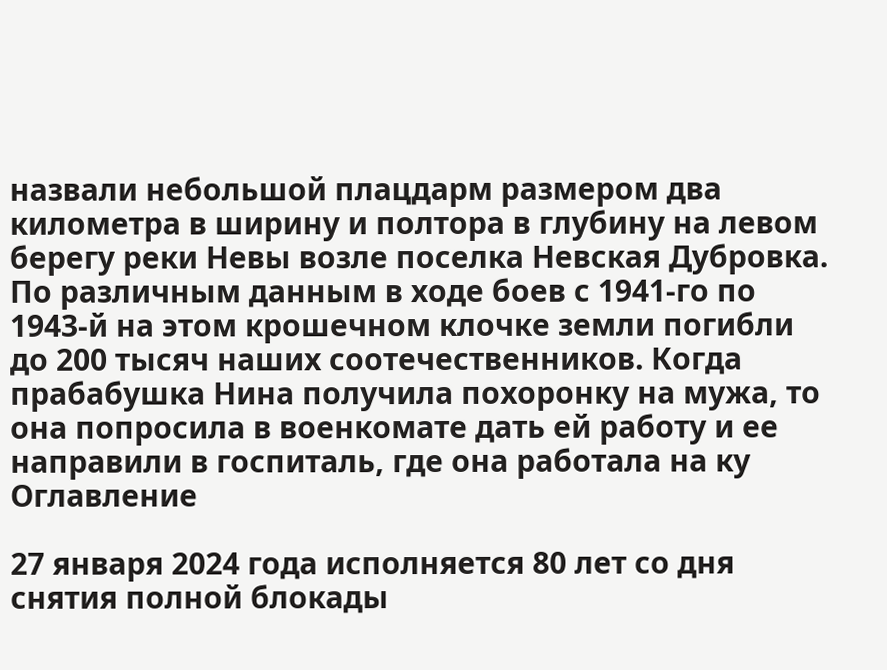назвали небольшой плацдарм размером два километра в ширину и полтора в глубину на левом берегу реки Невы возле поселка Невская Дубровка. По различным данным в ходе боев с 1941-го по 1943-й на этом крошечном клочке земли погибли до 200 тысяч наших соотечественников. Когда прабабушка Нина получила похоронку на мужа, то она попросила в военкомате дать ей работу и ее направили в госпиталь, где она работала на ку
Оглавление

27 января 2024 года исполняется 80 лет со дня снятия полной блокады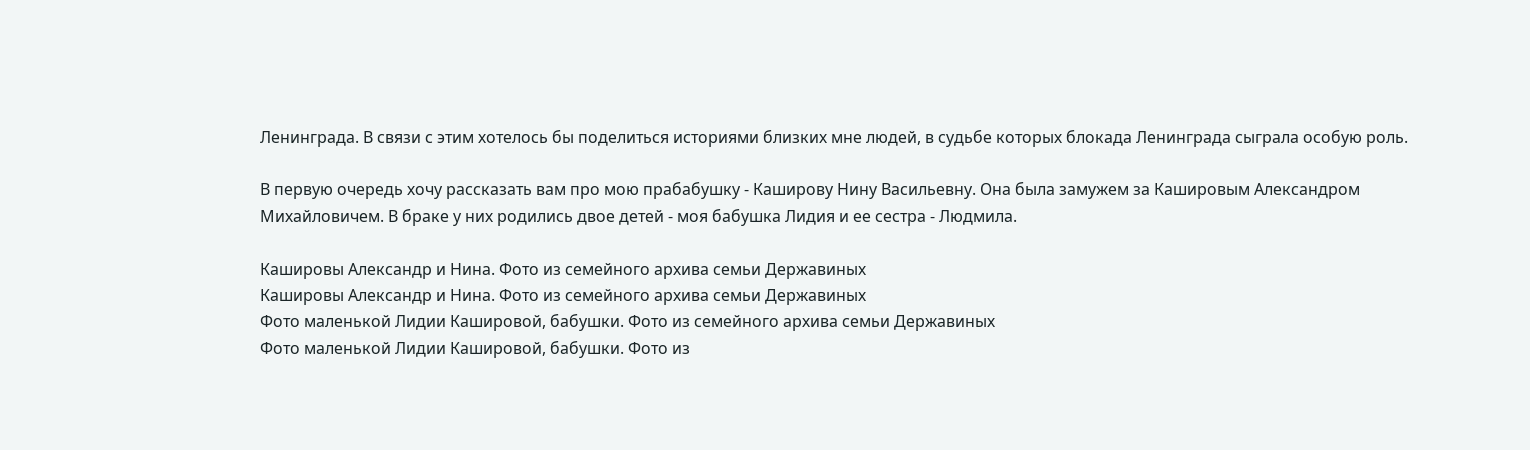Ленинграда. В связи с этим хотелось бы поделиться историями близких мне людей, в судьбе которых блокада Ленинграда сыграла особую роль.

В первую очередь хочу рассказать вам про мою прабабушку - Каширову Нину Васильевну. Она была замужем за Кашировым Александром Михайловичем. В браке у них родились двое детей - моя бабушка Лидия и ее сестра - Людмила.

Кашировы Александр и Нина. Фото из семейного архива семьи Державиных
Кашировы Александр и Нина. Фото из семейного архива семьи Державиных
Фото маленькой Лидии Кашировой, бабушки. Фото из семейного архива семьи Державиных
Фото маленькой Лидии Кашировой, бабушки. Фото из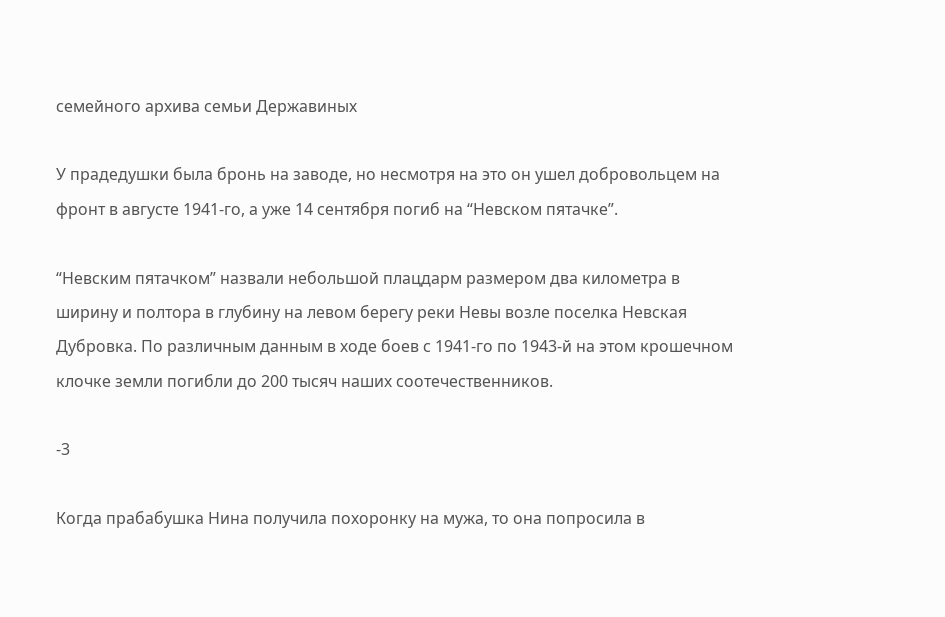семейного архива семьи Державиных

У прадедушки была бронь на заводе, но несмотря на это он ушел добровольцем на фронт в августе 1941-го, а уже 14 сентября погиб на “Невском пятачке”.

“Невским пятачком” назвали небольшой плацдарм размером два километра в ширину и полтора в глубину на левом берегу реки Невы возле поселка Невская Дубровка. По различным данным в ходе боев с 1941-го по 1943-й на этом крошечном клочке земли погибли до 200 тысяч наших соотечественников.

-3

Когда прабабушка Нина получила похоронку на мужа, то она попросила в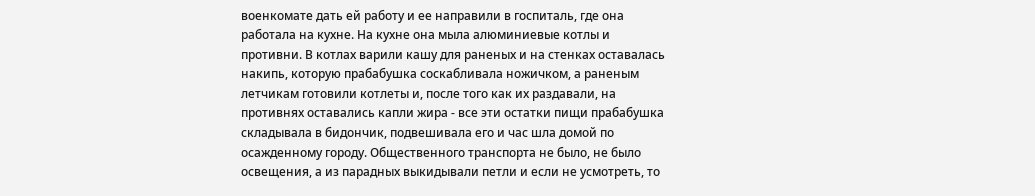военкомате дать ей работу и ее направили в госпиталь, где она работала на кухне. На кухне она мыла алюминиевые котлы и противни. В котлах варили кашу для раненых и на стенках оставалась накипь, которую прабабушка соскабливала ножичком, а раненым летчикам готовили котлеты и, после того как их раздавали, на противнях оставались капли жира - все эти остатки пищи прабабушка складывала в бидончик, подвешивала его и час шла домой по осажденному городу. Общественного транспорта не было, не было освещения, а из парадных выкидывали петли и если не усмотреть, то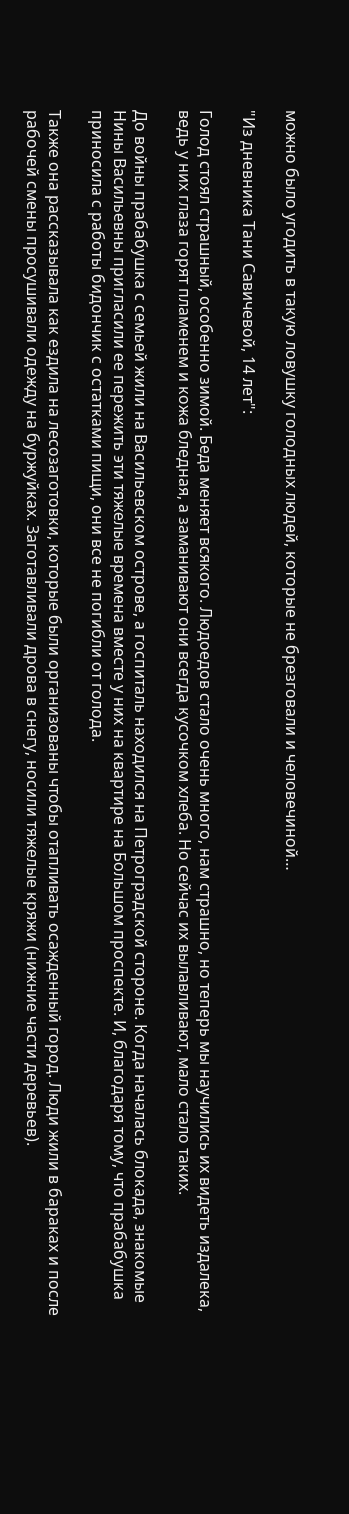можно было угодить в такую ловушку голодных людей, которые не брезговали и человечиной…

"Из дневника Тани Савичевой, 14 лет":

Голод стоял страшный, особенно зимой. Беда меняет всякого. Людоедов стало очень много, нам страшно, но теперь мы научились их видеть издалека, ведь у них глаза горят пламенем и кожа бледная, а заманивают они всегда кусочком хлеба. Но сейчас их вылавливают, мало стало таких.

До войны прабабушка с семьей жили на Васильевском острове, а госпиталь находился на Петроградской стороне. Когда началась блокада, знакомые Нины Васильевны пригласили ее пережить эти тяжелые времена вместе у них на квартире на Большом проспекте. И, благодаря тому, что прабабушка приносила с работы бидончик с остатками пищи, они все не погибли от голода.

Также она рассказывала как ездила на лесозаготовки, которые были организованы чтобы отапливать осажденный город. Люди жили в бараках и после рабочей смены просушивали одежду на буржуйках. Заготавливали дрова в снегу, носили тяжелые кряжи (нижние части деревьев).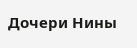Дочери Нины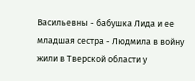Васильевны - бабушка Лида и ее младшая сестра - Людмила в войну жили в Тверской области у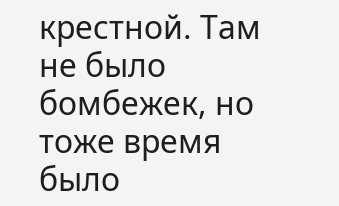крестной. Там не было бомбежек, но тоже время было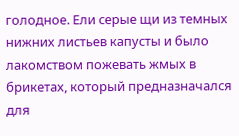голодное. Ели серые щи из темных нижних листьев капусты и было лакомством пожевать жмых в брикетах, который предназначался для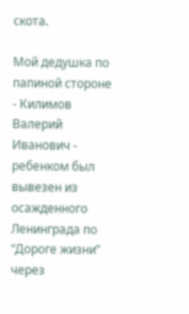скота.

Мой дедушка по папиной стороне - Килимов Валерий Иванович - ребенком был вывезен из осажденного Ленинграда по “Дороге жизни” через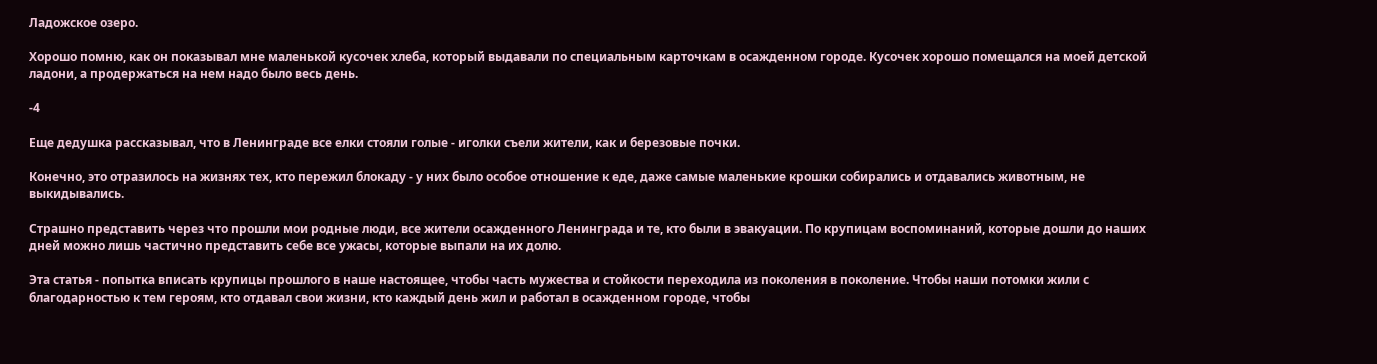Ладожское озеро.

Хорошо помню, как он показывал мне маленькой кусочек хлеба, который выдавали по специальным карточкам в осажденном городе. Кусочек хорошо помещался на моей детской ладони, а продержаться на нем надо было весь день.

-4

Еще дедушка рассказывал, что в Ленинграде все елки стояли голые - иголки съели жители, как и березовые почки.

Конечно, это отразилось на жизнях тех, кто пережил блокаду - у них было особое отношение к еде, даже самые маленькие крошки собирались и отдавались животным, не выкидывались.

Страшно представить через что прошли мои родные люди, все жители осажденного Ленинграда и те, кто были в эвакуации. По крупицам воспоминаний, которые дошли до наших дней можно лишь частично представить себе все ужасы, которые выпали на их долю.

Эта статья - попытка вписать крупицы прошлого в наше настоящее, чтобы часть мужества и стойкости переходила из поколения в поколение. Чтобы наши потомки жили с благодарностью к тем героям, кто отдавал свои жизни, кто каждый день жил и работал в осажденном городе, чтобы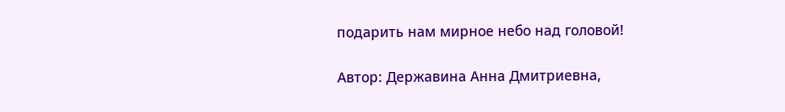подарить нам мирное небо над головой!

Автор: Державина Анна Дмитриевна,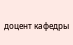доцент кафедры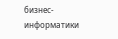бизнес-информатики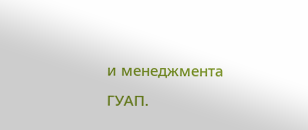и менеджмента ГУАП.